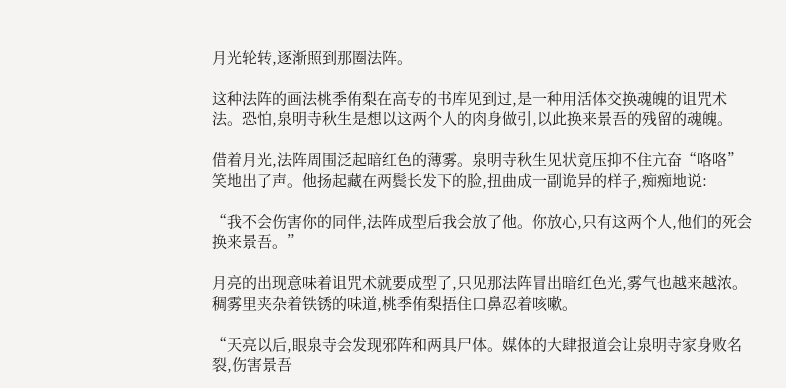月光轮转,逐渐照到那圈法阵。

这种法阵的画法桃季侑梨在高专的书库见到过,是一种用活体交换魂魄的诅咒术法。恐怕,泉明寺秋生是想以这两个人的肉身做引,以此换来景吾的残留的魂魄。

借着月光,法阵周围泛起暗红色的薄雾。泉明寺秋生见状竟压抑不住亢奋“咯咯”笑地出了声。他扬起藏在两鬓长发下的脸,扭曲成一副诡异的样子,痴痴地说:

“我不会伤害你的同伴,法阵成型后我会放了他。你放心,只有这两个人,他们的死会换来景吾。”

月亮的出现意味着诅咒术就要成型了,只见那法阵冒出暗红色光,雾气也越来越浓。稠雾里夹杂着铁锈的味道,桃季侑梨捂住口鼻忍着咳嗽。

“天亮以后,眼泉寺会发现邪阵和两具尸体。媒体的大肆报道会让泉明寺家身败名裂,伤害景吾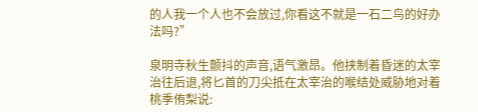的人我一个人也不会放过,你看这不就是一石二鸟的好办法吗?”

泉明寺秋生颤抖的声音,语气激昂。他挟制着昏迷的太宰治往后退,将匕首的刀尖抵在太宰治的喉结处威胁地对着桃季侑梨说: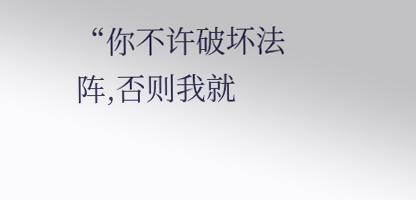“你不许破坏法阵,否则我就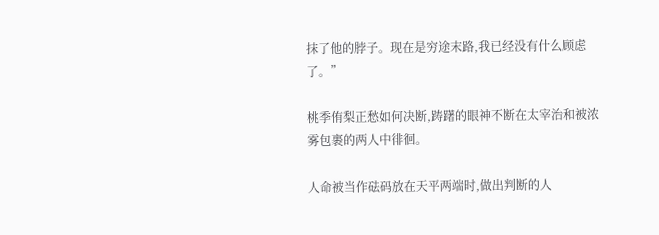抹了他的脖子。现在是穷途末路,我已经没有什么顾虑了。”

桃季侑梨正愁如何决断,踌躇的眼神不断在太宰治和被浓雾包裹的两人中徘徊。

人命被当作砝码放在天平两端时,做出判断的人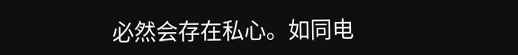必然会存在私心。如同电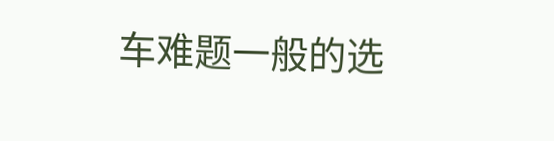车难题一般的选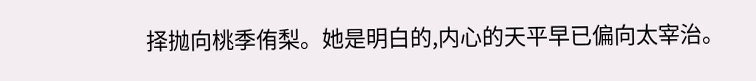择抛向桃季侑梨。她是明白的,内心的天平早已偏向太宰治。